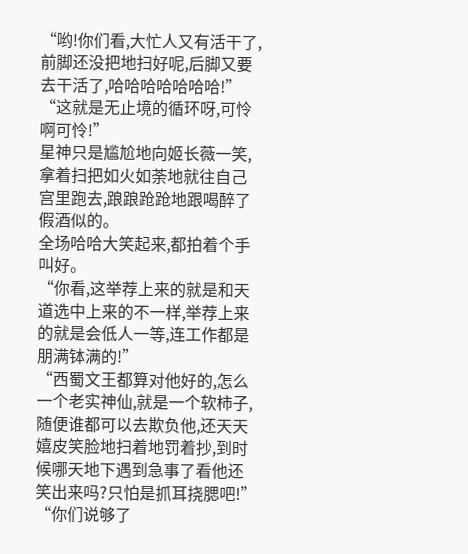“哟!你们看,大忙人又有活干了,前脚还没把地扫好呢,后脚又要去干活了,哈哈哈哈哈哈哈!”
“这就是无止境的循环呀,可怜啊可怜!”
星神只是尴尬地向姬长薇一笑,拿着扫把如火如荼地就往自己宫里跑去,踉踉跄跄地跟喝醉了假酒似的。
全场哈哈大笑起来,都拍着个手叫好。
“你看,这举荐上来的就是和天道选中上来的不一样,举荐上来的就是会低人一等,连工作都是朋满钵满的!”
“西蜀文王都算对他好的,怎么一个老实神仙,就是一个软柿子,随便谁都可以去欺负他,还天天嬉皮笑脸地扫着地罚着抄,到时候哪天地下遇到急事了看他还笑出来吗?只怕是抓耳挠腮吧!”
“你们说够了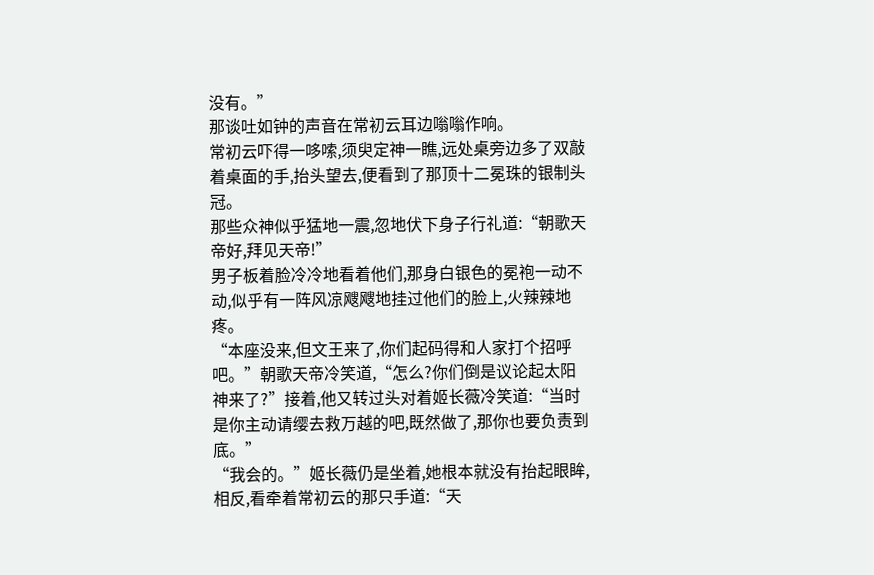没有。”
那谈吐如钟的声音在常初云耳边嗡嗡作响。
常初云吓得一哆嗦,须臾定神一瞧,远处桌旁边多了双敲着桌面的手,抬头望去,便看到了那顶十二冕珠的银制头冠。
那些众神似乎猛地一震,忽地伏下身子行礼道:“朝歌天帝好,拜见天帝!”
男子板着脸冷冷地看着他们,那身白银色的冕袍一动不动,似乎有一阵风凉飕飕地挂过他们的脸上,火辣辣地疼。
“本座没来,但文王来了,你们起码得和人家打个招呼吧。”朝歌天帝冷笑道,“怎么?你们倒是议论起太阳神来了?”接着,他又转过头对着姬长薇冷笑道:“当时是你主动请缨去救万越的吧,既然做了,那你也要负责到底。”
“我会的。”姬长薇仍是坐着,她根本就没有抬起眼眸,相反,看牵着常初云的那只手道:“天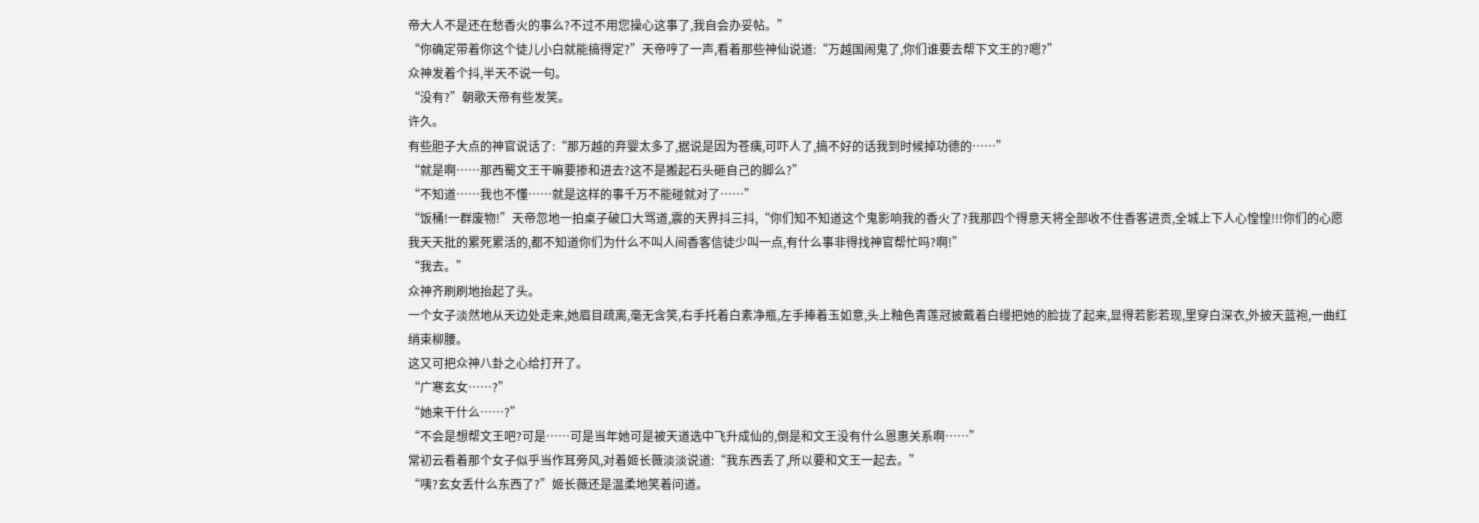帝大人不是还在愁香火的事么?不过不用您操心这事了,我自会办妥帖。”
“你确定带着你这个徒儿小白就能搞得定?”天帝哼了一声,看着那些神仙说道:“万越国闹鬼了,你们谁要去帮下文王的?嗯?”
众神发着个抖,半天不说一句。
“没有?”朝歌天帝有些发笑。
许久。
有些胆子大点的神官说话了:“那万越的弃婴太多了,据说是因为苍痍,可吓人了,搞不好的话我到时候掉功德的……”
“就是啊……那西蜀文王干嘛要掺和进去?这不是搬起石头砸自己的脚么?”
“不知道……我也不懂……就是这样的事千万不能碰就对了……”
“饭桶!一群废物!”天帝忽地一拍桌子破口大骂道,震的天界抖三抖,“你们知不知道这个鬼影响我的香火了?我那四个得意天将全部收不住香客进贡,全城上下人心惶惶!!!你们的心愿我天天批的累死累活的,都不知道你们为什么不叫人间香客信徒少叫一点,有什么事非得找神官帮忙吗?啊!”
“我去。”
众神齐刷刷地抬起了头。
一个女子淡然地从天边处走来,她眉目疏离,毫无含笑,右手托着白素净瓶,左手捧着玉如意,头上釉色青莲冠披戴着白缦把她的脸拢了起来,显得若影若现,里穿白深衣,外披天蓝袍,一曲红绡束柳腰。
这又可把众神八卦之心给打开了。
“广寒玄女……?”
“她来干什么……?”
“不会是想帮文王吧?可是……可是当年她可是被天道选中飞升成仙的,倒是和文王没有什么恩惠关系啊……”
常初云看着那个女子似乎当作耳旁风,对着姬长薇淡淡说道:“我东西丢了,所以要和文王一起去。”
“咦?玄女丢什么东西了?”姬长薇还是温柔地笑着问道。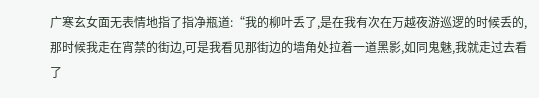广寒玄女面无表情地指了指净瓶道:“我的柳叶丢了,是在我有次在万越夜游巡逻的时候丢的,那时候我走在宵禁的街边,可是我看见那街边的墙角处拉着一道黑影,如同鬼魅,我就走过去看了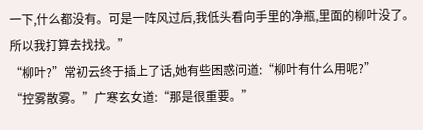一下,什么都没有。可是一阵风过后,我低头看向手里的净瓶,里面的柳叶没了。所以我打算去找找。”
“柳叶?”常初云终于插上了话,她有些困惑问道:“柳叶有什么用呢?”
“控雾散雾。”广寒玄女道:“那是很重要。”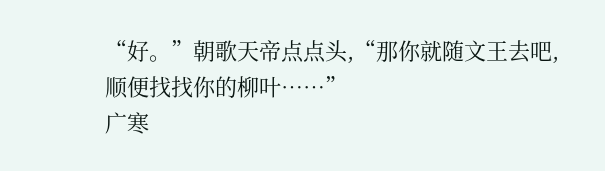“好。”朝歌天帝点点头,“那你就随文王去吧,顺便找找你的柳叶……”
广寒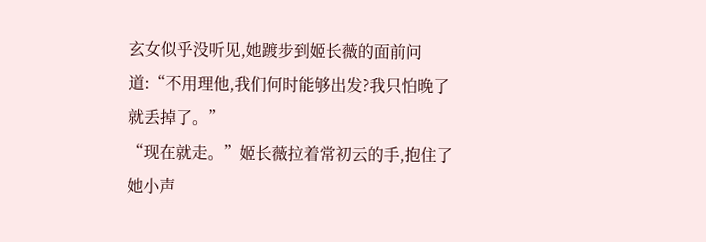玄女似乎没听见,她踱步到姬长薇的面前问道:“不用理他,我们何时能够出发?我只怕晚了就丢掉了。”
“现在就走。”姬长薇拉着常初云的手,抱住了她小声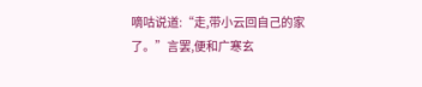嘀咕说道:“走,带小云回自己的家了。”言罢,便和广寒玄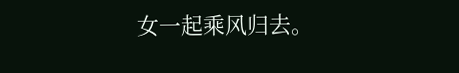女一起乘风归去。